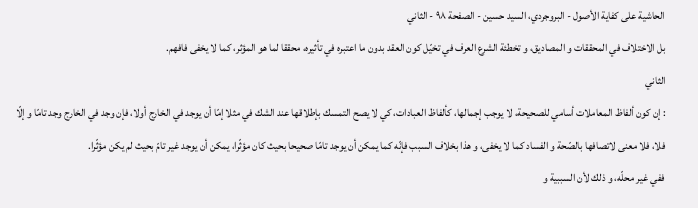الحاشية على كفاية الأصول - البروجردي، السيد حسين - الصفحة ٩٨ - الثاني
بل الاختلاف في المحققات و المصاديق، و تخطئة الشرع العرف في تخيّل كون العقد بدون ما اعتبره في تأثيره، محققا لما هو المؤثر، كما لا يخفى فافهم.
الثاني
: إن كون ألفاظ المعاملات أسامي للصحيحة، لا يوجب إجمالها، كألفاظ العبادات، كي لا يصح التمسك بإطلاقها عند الشك في مثلا إمّا أن يوجد في الخارج أولا، فإن وجد في الخارج وجد تامّا و إلّا فلا، فلا معنى لاتصافها بالصّحة و الفساد كما لا يخفى، و هذا بخلاف السبب فإنّه كما يمكن أن يوجد تامّا صحيحا بحيث كان مؤثّرا، يمكن أن يوجد غير تامّ بحيث لم يكن مؤثّرا.
ففي غير محلّه، و ذلك لأن السببية و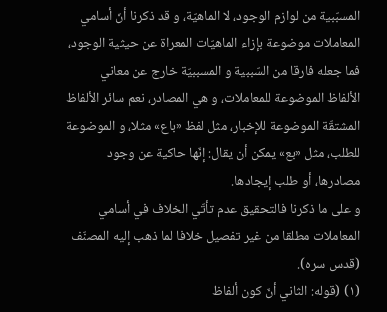المسبّبية من لوازم الوجود، لا الماهيّة، و قد ذكرنا أنّ أسامي المعاملات موضوعة بإزاء الماهيّات المعراة عن حيثية الوجود، فما جعله فارقا من السّببية و المسببيّة خارج عن معاني الألفاظ الموضوعة للمعاملات، و هي المصادر، نعم سائر الألفاظ المشتقّة الموضوعة للإخبار، مثل لفظ «باع» مثلا، و الموضوعة للطلب، مثل «بع» يمكن أن يقال: إنّها حاكية عن وجود مصادرها، أو طلب إيجادها.
و على ما ذكرنا فالتحقيق عدم تأتّي الخلاف في أسامي المعاملات مطلقا من غير تفصيل خلافا لما ذهب إليه المصنّف (قدس سره).
(١) (قوله: الثاني أنّ كون ألفاظ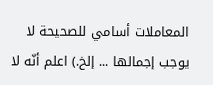المعاملات أسامي للصحيحة لا يوجب إجمالها ... إلخ.) اعلم أنّه لا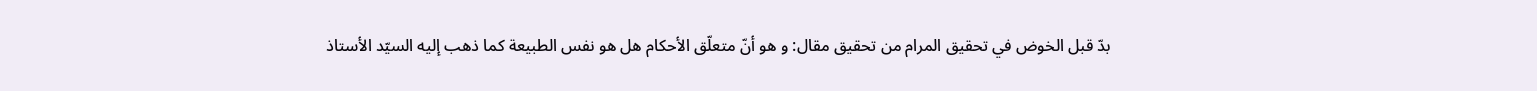بدّ قبل الخوض في تحقيق المرام من تحقيق مقال: و هو أنّ متعلّق الأحكام هل هو نفس الطبيعة كما ذهب إليه السيّد الأستاذ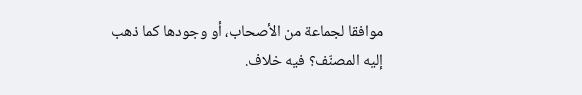موافقا لجماعة من الأصحاب، أو وجودها كما ذهب إليه المصنّف؟ فيه خلاف.